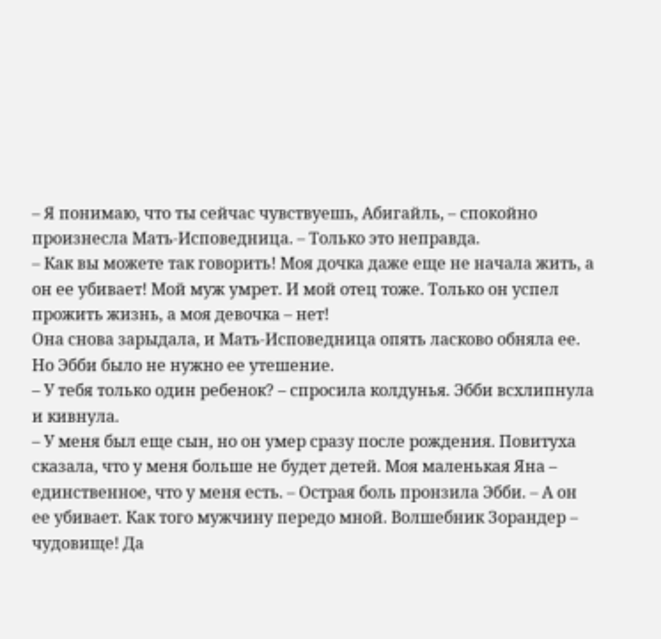– Я понимаю, что ты сейчас чувствуешь, Абигайль, – спокойно произнесла Мать-Исповедница. – Только это неправда.
– Как вы можете так говорить! Моя дочка даже еще не начала жить, а он ее убивает! Мой муж умрет. И мой отец тоже. Только он успел прожить жизнь, а моя девочка – нет!
Она снова зарыдала, и Мать-Исповедница опять ласково обняла ее. Но Эбби было не нужно ее утешение.
– У тебя только один ребенок? – спросила колдунья. Эбби всхлипнула и кивнула.
– У меня был еще сын, но он умер сразу после рождения. Повитуха сказала, что у меня больше не будет детей. Моя маленькая Яна – единственное, что у меня есть. – Острая боль пронзила Эбби. – А он ее убивает. Как того мужчину передо мной. Волшебник Зорандер – чудовище! Да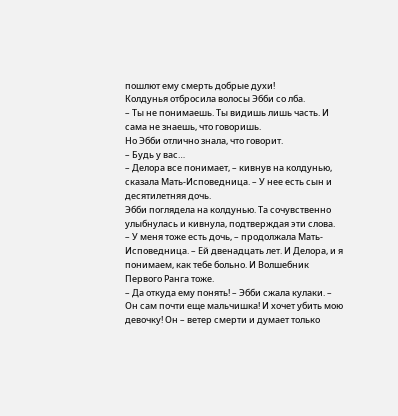пошлют ему смерть добрые духи!
Колдунья отбросила волосы Эбби со лба.
– Ты не понимаешь. Ты видишь лишь часть. И сама не знаешь, что говоришь.
Но Эбби отлично знала, что говорит.
– Будь у вас…
– Делора все понимает, – кивнув на колдунью, сказала Мать-Исповедница. – У нее есть сын и десятилетняя дочь.
Эбби поглядела на колдунью. Та сочувственно улыбнулась и кивнула, подтверждая эти слова.
– У меня тоже есть дочь, – продолжала Мать-Исповедница. – Ей двенадцать лет. И Делора, и я понимаем, как тебе больно. И Волшебник Первого Ранга тоже.
– Да откуда ему понять! – Эбби сжала кулаки. – Он сам почти еще мальчишка! И хочет убить мою девочку! Он – ветер смерти и думает только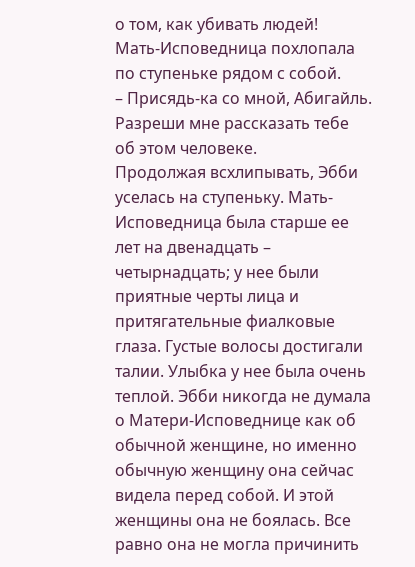о том, как убивать людей!
Мать-Исповедница похлопала по ступеньке рядом с собой.
– Присядь-ка со мной, Абигайль. Разреши мне рассказать тебе об этом человеке.
Продолжая всхлипывать, Эбби уселась на ступеньку. Мать-Исповедница была старше ее лет на двенадцать – четырнадцать; у нее были приятные черты лица и притягательные фиалковые глаза. Густые волосы достигали талии. Улыбка у нее была очень теплой. Эбби никогда не думала о Матери-Исповеднице как об обычной женщине, но именно обычную женщину она сейчас видела перед собой. И этой женщины она не боялась. Все равно она не могла причинить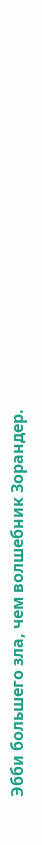Эбби большего зла, чем волшебник Зорандер.